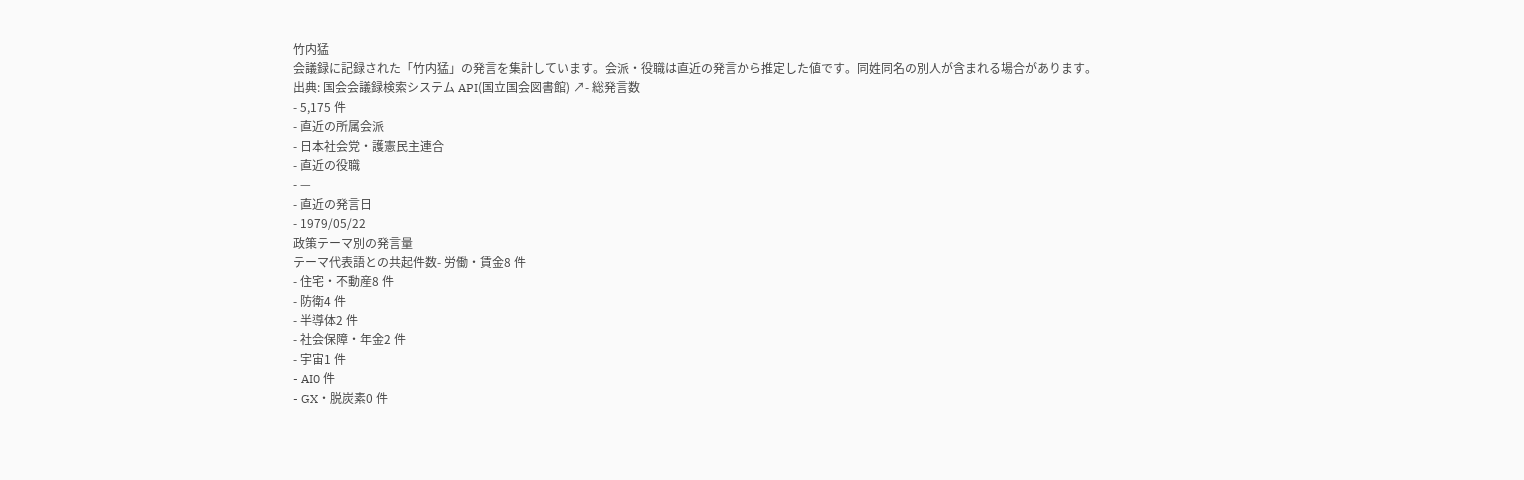竹内猛
会議録に記録された「竹内猛」の発言を集計しています。会派・役職は直近の発言から推定した値です。同姓同名の別人が含まれる場合があります。
出典: 国会会議録検索システム API(国立国会図書館) ↗- 総発言数
- 5,175 件
- 直近の所属会派
- 日本社会党・護憲民主連合
- 直近の役職
- —
- 直近の発言日
- 1979/05/22
政策テーマ別の発言量
テーマ代表語との共起件数- 労働・賃金8 件
- 住宅・不動産8 件
- 防衛4 件
- 半導体2 件
- 社会保障・年金2 件
- 宇宙1 件
- AI0 件
- GX・脱炭素0 件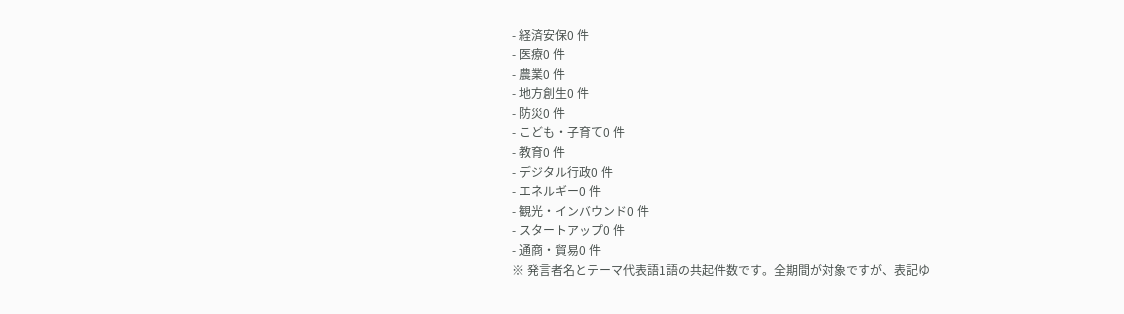- 経済安保0 件
- 医療0 件
- 農業0 件
- 地方創生0 件
- 防災0 件
- こども・子育て0 件
- 教育0 件
- デジタル行政0 件
- エネルギー0 件
- 観光・インバウンド0 件
- スタートアップ0 件
- 通商・貿易0 件
※ 発言者名とテーマ代表語1語の共起件数です。全期間が対象ですが、表記ゆ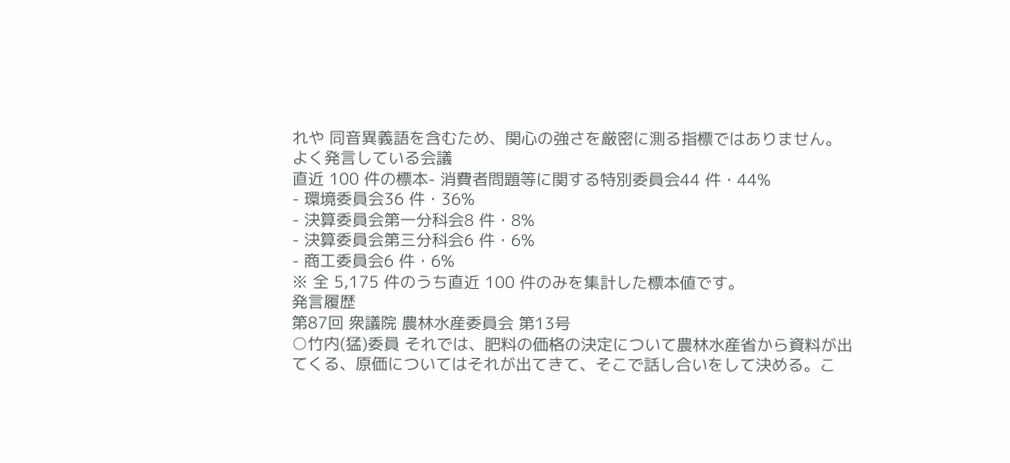れや 同音異義語を含むため、関心の強さを厳密に測る指標ではありません。
よく発言している会議
直近 100 件の標本- 消費者問題等に関する特別委員会44 件・44%
- 環境委員会36 件・36%
- 決算委員会第一分科会8 件・8%
- 決算委員会第三分科会6 件・6%
- 商工委員会6 件・6%
※ 全 5,175 件のうち直近 100 件のみを集計した標本値です。
発言履歴
第87回 衆議院 農林水産委員会 第13号
○竹内(猛)委員 それでは、肥料の価格の決定について農林水産省から資料が出てくる、原価についてはそれが出てきて、そこで話し合いをして決める。こ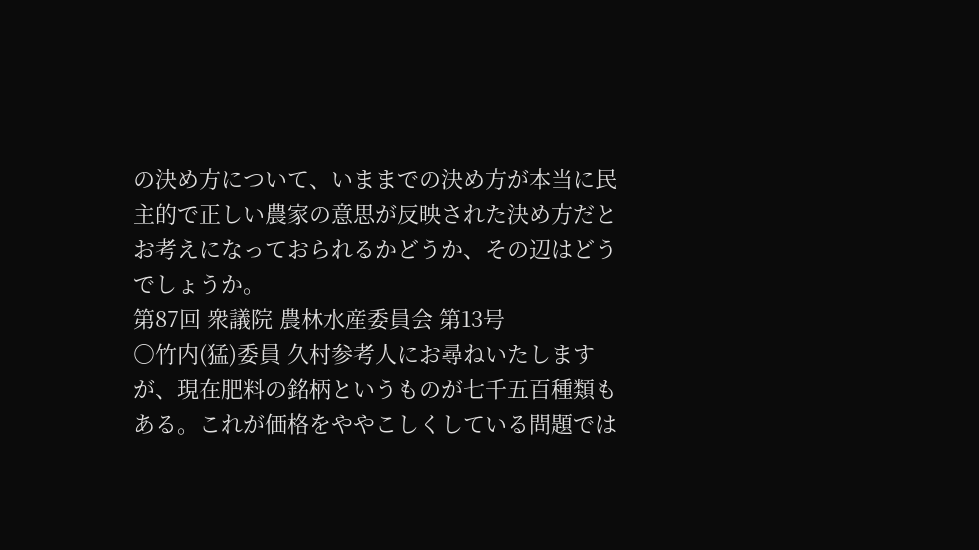の決め方について、いままでの決め方が本当に民主的で正しい農家の意思が反映された決め方だとお考えになっておられるかどうか、その辺はどうでしょうか。
第87回 衆議院 農林水産委員会 第13号
○竹内(猛)委員 久村参考人にお尋ねいたしますが、現在肥料の銘柄というものが七千五百種類もある。これが価格をややこしくしている問題では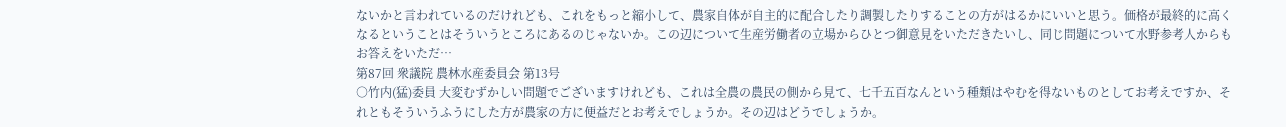ないかと言われているのだけれども、これをもっと縮小して、農家自体が自主的に配合したり調製したりすることの方がはるかにいいと思う。価格が最終的に高くなるということはそういうところにあるのじゃないか。この辺について生産労働者の立場からひとつ御意見をいただきたいし、同じ問題について水野参考人からもお答えをいただ…
第87回 衆議院 農林水産委員会 第13号
○竹内(猛)委員 大変むずかしい問題でございますけれども、これは全農の農民の側から見て、七千五百なんという種類はやむを得ないものとしてお考えですか、それともそういうふうにした方が農家の方に便益だとお考えでしょうか。その辺はどうでしょうか。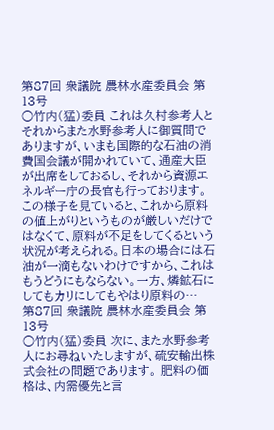第87回 衆議院 農林水産委員会 第13号
○竹内(猛)委員 これは久村参考人とそれからまた水野参考人に御質問でありますが、いまも国際的な石油の消費国会議が開かれていて、通産大臣が出席をしておるし、それから資源エネルギー庁の長官も行っております。この様子を見ていると、これから原料の値上がりというものが厳しいだけではなくて、原料が不足をしてくるという状況が考えられる。日本の場合には石油が一滴もないわけですから、これはもうどうにもならない。一方、燐鉱石にしてもカリにしてもやはり原料の…
第87回 衆議院 農林水産委員会 第13号
○竹内(猛)委員 次に、また水野参考人にお尋ねいたしますが、硫安輸出株式会社の問題であります。 肥料の価格は、内需優先と言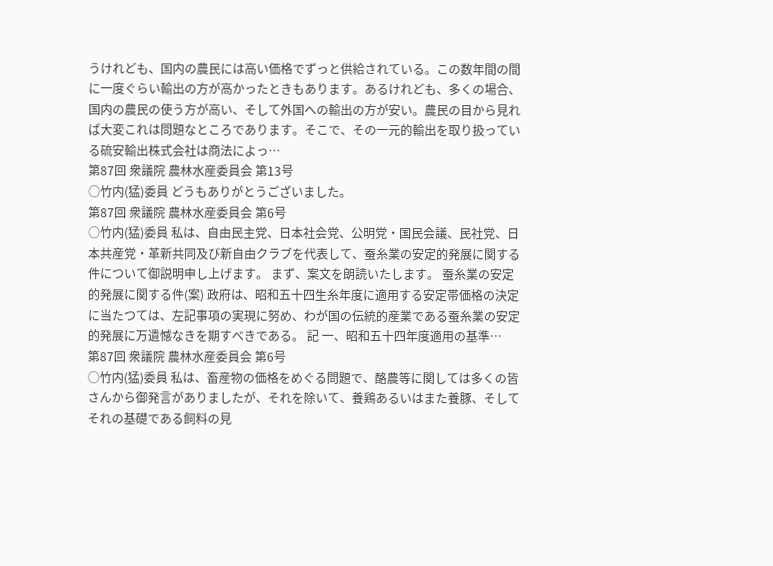うけれども、国内の農民には高い価格でずっと供給されている。この数年間の間に一度ぐらい輸出の方が高かったときもあります。あるけれども、多くの場合、国内の農民の使う方が高い、そして外国への輸出の方が安い。農民の目から見れば大変これは問題なところであります。そこで、その一元的輸出を取り扱っている硫安輸出株式会社は商法によっ…
第87回 衆議院 農林水産委員会 第13号
○竹内(猛)委員 どうもありがとうございました。
第87回 衆議院 農林水産委員会 第6号
○竹内(猛)委員 私は、自由民主党、日本社会党、公明党・国民会議、民社党、日本共産党・革新共同及び新自由クラブを代表して、蚕糸業の安定的発展に関する件について御説明申し上げます。 まず、案文を朗読いたします。 蚕糸業の安定的発展に関する件(案) 政府は、昭和五十四生糸年度に適用する安定帯価格の決定に当たつては、左記事項の実現に努め、わが国の伝統的産業である蚕糸業の安定的発展に万遺憾なきを期すべきである。 記 一、昭和五十四年度適用の基準…
第87回 衆議院 農林水産委員会 第6号
○竹内(猛)委員 私は、畜産物の価格をめぐる問題で、酪農等に関しては多くの皆さんから御発言がありましたが、それを除いて、養鶏あるいはまた養豚、そしてそれの基礎である飼料の見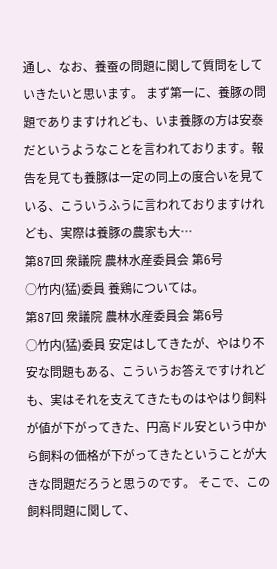通し、なお、養蚕の問題に関して質問をしていきたいと思います。 まず第一に、養豚の問題でありますけれども、いま養豚の方は安泰だというようなことを言われております。報告を見ても養豚は一定の同上の度合いを見ている、こういうふうに言われておりますけれども、実際は養豚の農家も大…
第87回 衆議院 農林水産委員会 第6号
○竹内(猛)委員 養鶏については。
第87回 衆議院 農林水産委員会 第6号
○竹内(猛)委員 安定はしてきたが、やはり不安な問題もある、こういうお答えですけれども、実はそれを支えてきたものはやはり飼料が値が下がってきた、円高ドル安という中から飼料の価格が下がってきたということが大きな問題だろうと思うのです。 そこで、この飼料問題に関して、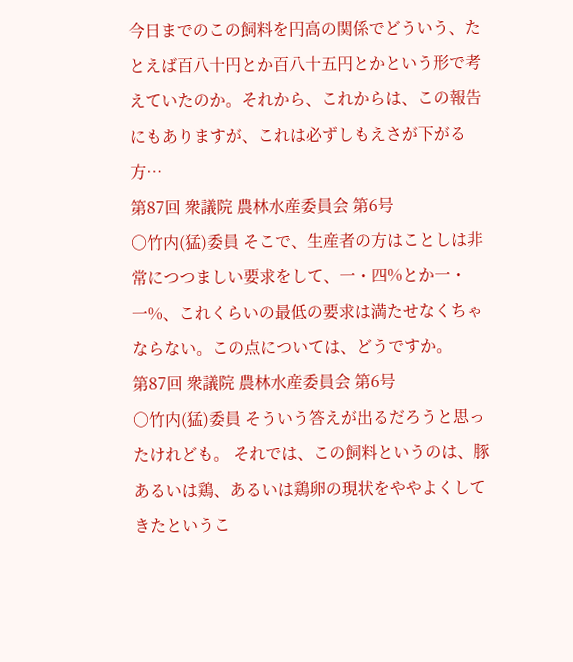今日までのこの飼料を円高の関係でどういう、たとえば百八十円とか百八十五円とかという形で考えていたのか。それから、これからは、この報告にもありますが、これは必ずしもえさが下がる方…
第87回 衆議院 農林水産委員会 第6号
○竹内(猛)委員 そこで、生産者の方はことしは非常につつましい要求をして、一・四%とか一・一%、これくらいの最低の要求は満たせなくちゃならない。この点については、どうですか。
第87回 衆議院 農林水産委員会 第6号
○竹内(猛)委員 そういう答えが出るだろうと思ったけれども。 それでは、この飼料というのは、豚あるいは鶏、あるいは鶏卵の現状をややよくしてきたというこ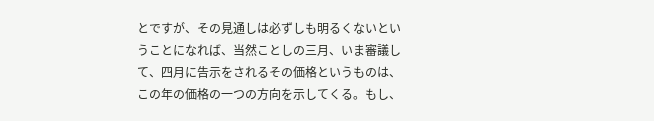とですが、その見通しは必ずしも明るくないということになれば、当然ことしの三月、いま審議して、四月に告示をされるその価格というものは、この年の価格の一つの方向を示してくる。もし、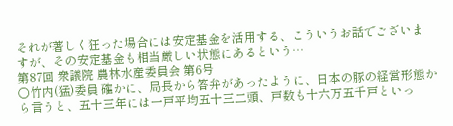それが著しく狂った場合には安定基金を活用する、こういうお話でございますが、その安定基金も相当厳しい状態にあるという…
第87回 衆議院 農林水産委員会 第6号
○竹内(猛)委員 確かに、局長から答弁があったように、日本の豚の経営形態から言うと、五十三年には一戸平均五十三二頭、戸数も十六万五千戸といっ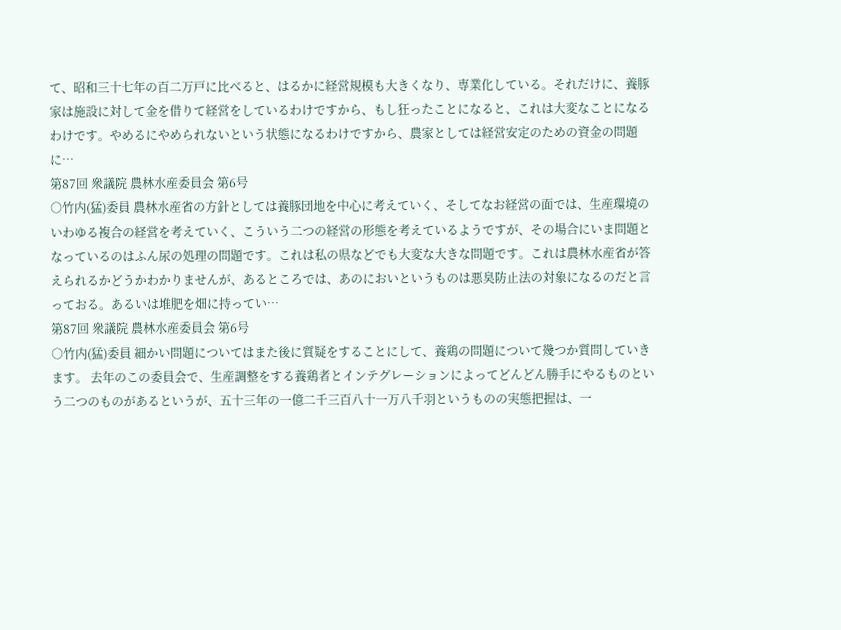て、昭和三十七年の百二万戸に比べると、はるかに経営規模も大きくなり、専業化している。それだけに、養豚家は施設に対して金を借りて経営をしているわけですから、もし狂ったことになると、これは大変なことになるわけです。やめるにやめられないという状態になるわけですから、農家としては経営安定のための資金の問題に…
第87回 衆議院 農林水産委員会 第6号
○竹内(猛)委員 農林水産省の方針としては養豚団地を中心に考えていく、そしてなお経営の面では、生産環境のいわゆる複合の経営を考えていく、こういう二つの経営の形態を考えているようですが、その場合にいま問題となっているのはふん尿の処理の問題です。これは私の県などでも大変な大きな問題です。これは農林水産省が答えられるかどうかわかりませんが、あるところでは、あのにおいというものは悪臭防止法の対象になるのだと言っておる。あるいは堆肥を畑に持ってい…
第87回 衆議院 農林水産委員会 第6号
○竹内(猛)委員 細かい問題についてはまた後に質疑をすることにして、養鶏の問題について幾つか質問していきます。 去年のこの委員会で、生産調整をする養鶏者とインテグレーションによってどんどん勝手にやるものという二つのものがあるというが、五十三年の一億二千三百八十一万八千羽というものの実態把握は、一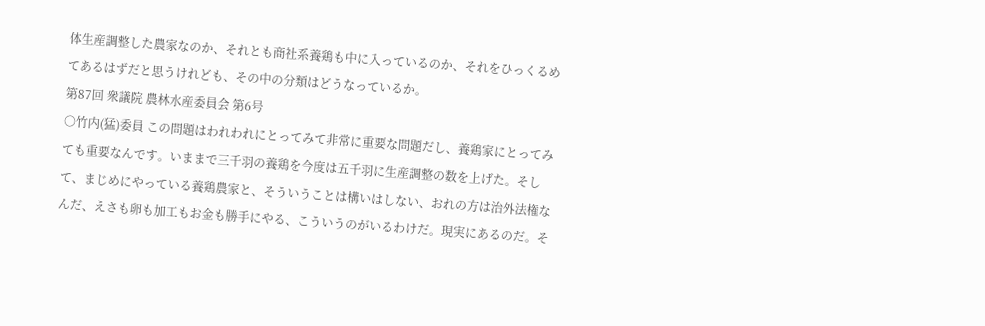体生産調整した農家なのか、それとも商社系養鶏も中に入っているのか、それをひっくるめてあるはずだと思うけれども、その中の分類はどうなっているか。
第87回 衆議院 農林水産委員会 第6号
○竹内(猛)委員 この問題はわれわれにとってみて非常に重要な問題だし、養鶏家にとってみても重要なんです。いままで三千羽の養鶏を今度は五千羽に生産調整の数を上げた。そして、まじめにやっている養鶏農家と、そういうことは構いはしない、おれの方は治外法権なんだ、えさも卵も加工もお金も勝手にやる、こういうのがいるわけだ。現実にあるのだ。そ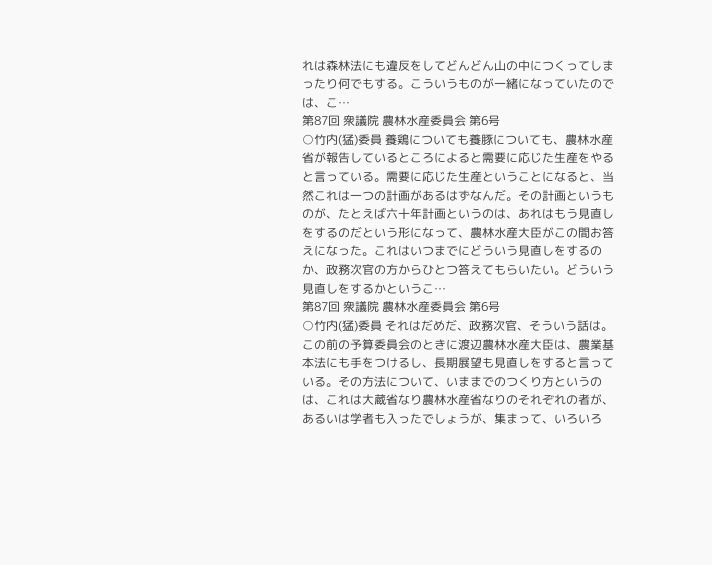れは森林法にも違反をしてどんどん山の中につくってしまったり何でもする。こういうものが一緒になっていたのでは、こ…
第87回 衆議院 農林水産委員会 第6号
○竹内(猛)委員 養鶏についても養豚についても、農林水産省が報告しているところによると需要に応じた生産をやると言っている。需要に応じた生産ということになると、当然これは一つの計画があるはずなんだ。その計画というものが、たとえば六十年計画というのは、あれはもう見直しをするのだという形になって、農林水産大臣がこの間お答えになった。これはいつまでにどういう見直しをするのか、政務次官の方からひとつ答えてもらいたい。どういう見直しをするかというこ…
第87回 衆議院 農林水産委員会 第6号
○竹内(猛)委員 それはだめだ、政務次官、そういう話は。この前の予算委員会のときに渡辺農林水産大臣は、農業基本法にも手をつけるし、長期展望も見直しをすると言っている。その方法について、いままでのつくり方というのは、これは大蔵省なり農林水産省なりのそれぞれの者が、あるいは学者も入ったでしょうが、集まって、いろいろ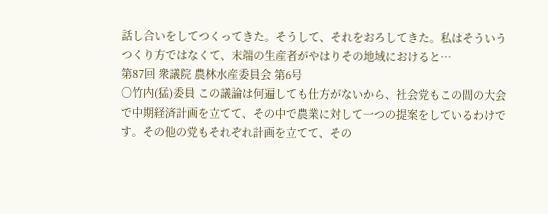話し合いをしてつくってきた。そうして、それをおろしてきた。私はそういうつくり方ではなくて、末端の生産者がやはりその地域におけると…
第87回 衆議院 農林水産委員会 第6号
○竹内(猛)委員 この議論は何遍しても仕方がないから、社会党もこの間の大会で中期経済計画を立てて、その中で農業に対して一つの提案をしているわけです。その他の党もそれぞれ計画を立てて、その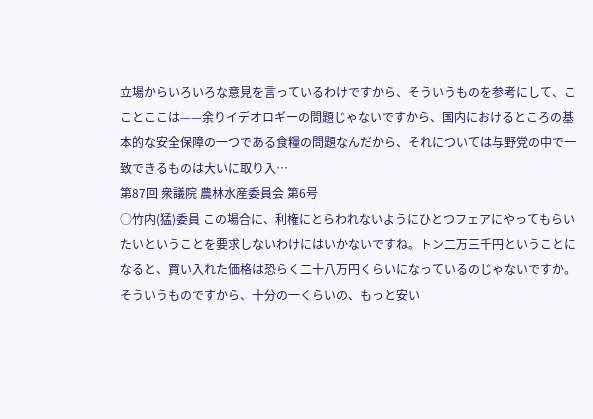立場からいろいろな意見を言っているわけですから、そういうものを参考にして、こことここは——余りイデオロギーの問題じゃないですから、国内におけるところの基本的な安全保障の一つである食糧の問題なんだから、それについては与野党の中で一致できるものは大いに取り入…
第87回 衆議院 農林水産委員会 第6号
○竹内(猛)委員 この場合に、利権にとらわれないようにひとつフェアにやってもらいたいということを要求しないわけにはいかないですね。トン二万三千円ということになると、買い入れた価格は恐らく二十八万円くらいになっているのじゃないですか。そういうものですから、十分の一くらいの、もっと安い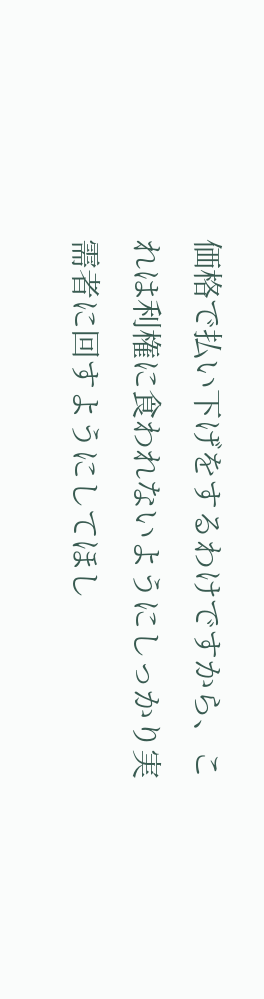価格で払い下げをするわけですから、これは利権に食われないようにしっかり実需者に回すようにしてほし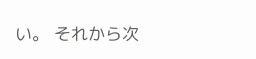い。 それから次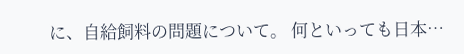に、自給飼料の問題について。 何といっても日本…